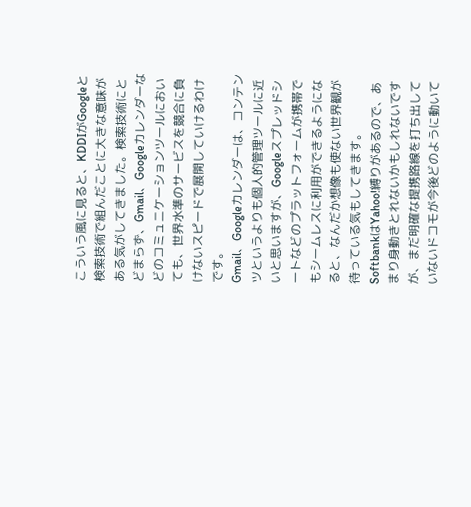こういう風に見ると、KDDIがGoogleと検索技術で組んだことに大きな意味がある気がしてきました。検索技術にとどまらず、Gmail、Googleカレンダーなどのコミュニケーションツールにおいても、世界水準のサービスを競合に負けないスピードで展開していけるわけです。
Gmail、Googleカレンダーは、コンテンツというよりも個人的管理ツールに近いと思いますが、Googleスプレッドシートなどのプラットフォームが携帯でもシームレスに利用ができるようになると、なんだか想像も使ない世界観が待っている気もしてきます。
SoftbankはYahoo!縛りがあるので、あまり身動きとれないかもしれないですが、まだ明確な提携路線を打ち出していないドコモが今後どのように動いて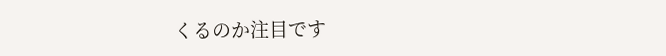くるのか注目です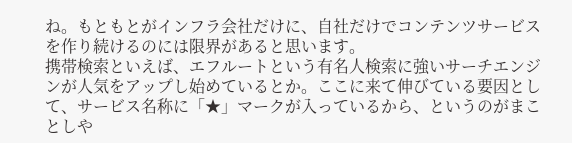ね。もともとがインフラ会社だけに、自社だけでコンテンツサービスを作り続けるのには限界があると思います。
携帯検索といえば、エフルートという有名人検索に強いサーチエンジンが人気をアップし始めているとか。ここに来て伸びている要因として、サービス名称に「★」マークが入っているから、というのがまことしや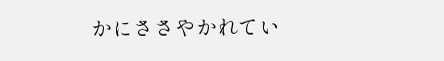かにささやかれてい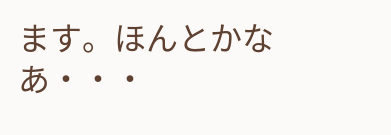ます。ほんとかなあ・・・